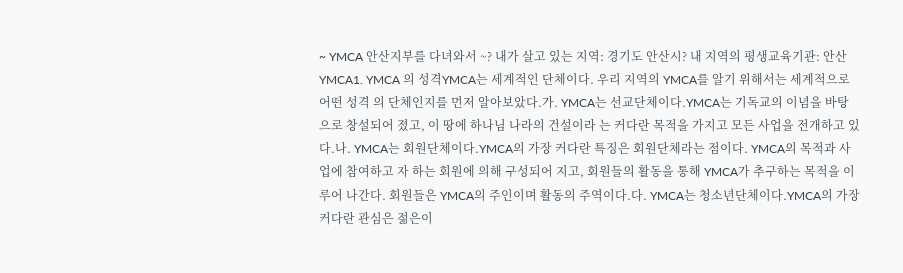~ YMCA 안산지부를 다녀와서 ~? 내가 살고 있는 지역: 경기도 안산시? 내 지역의 평생교육기관: 안산 YMCA1. YMCA 의 성격YMCA는 세계적인 단체이다. 우리 지역의 YMCA를 알기 위해서는 세계적으로 어떤 성격 의 단체인지를 먼저 알아보았다.가. YMCA는 선교단체이다.YMCA는 기독교의 이념을 바탕으로 창설되어 졌고, 이 땅에 하나님 나라의 건설이라 는 커다란 목적을 가지고 모든 사업을 전개하고 있다.나. YMCA는 회원단체이다.YMCA의 가장 커다란 특징은 회원단체라는 점이다. YMCA의 목적과 사업에 참여하고 자 하는 회원에 의해 구성되어 지고, 회원들의 활동을 통해 YMCA가 추구하는 목적을 이루어 나간다. 회원들은 YMCA의 주인이며 활동의 주역이다.다. YMCA는 청소년단체이다.YMCA의 가장 커다란 관심은 젊은이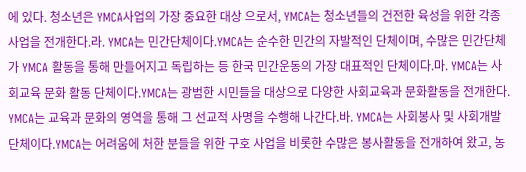에 있다. 청소년은 YMCA사업의 가장 중요한 대상 으로서, YMCA는 청소년들의 건전한 육성을 위한 각종 사업을 전개한다.라. YMCA는 민간단체이다.YMCA는 순수한 민간의 자발적인 단체이며, 수많은 민간단체가 YMCA 활동을 통해 만들어지고 독립하는 등 한국 민간운동의 가장 대표적인 단체이다.마. YMCA는 사회교육 문화 활동 단체이다.YMCA는 광범한 시민들을 대상으로 다양한 사회교육과 문화활동을 전개한다. YMCA는 교육과 문화의 영역을 통해 그 선교적 사명을 수행해 나간다.바. YMCA는 사회봉사 및 사회개발단체이다.YMCA는 어려움에 처한 분들을 위한 구호 사업을 비롯한 수많은 봉사활동을 전개하여 왔고, 농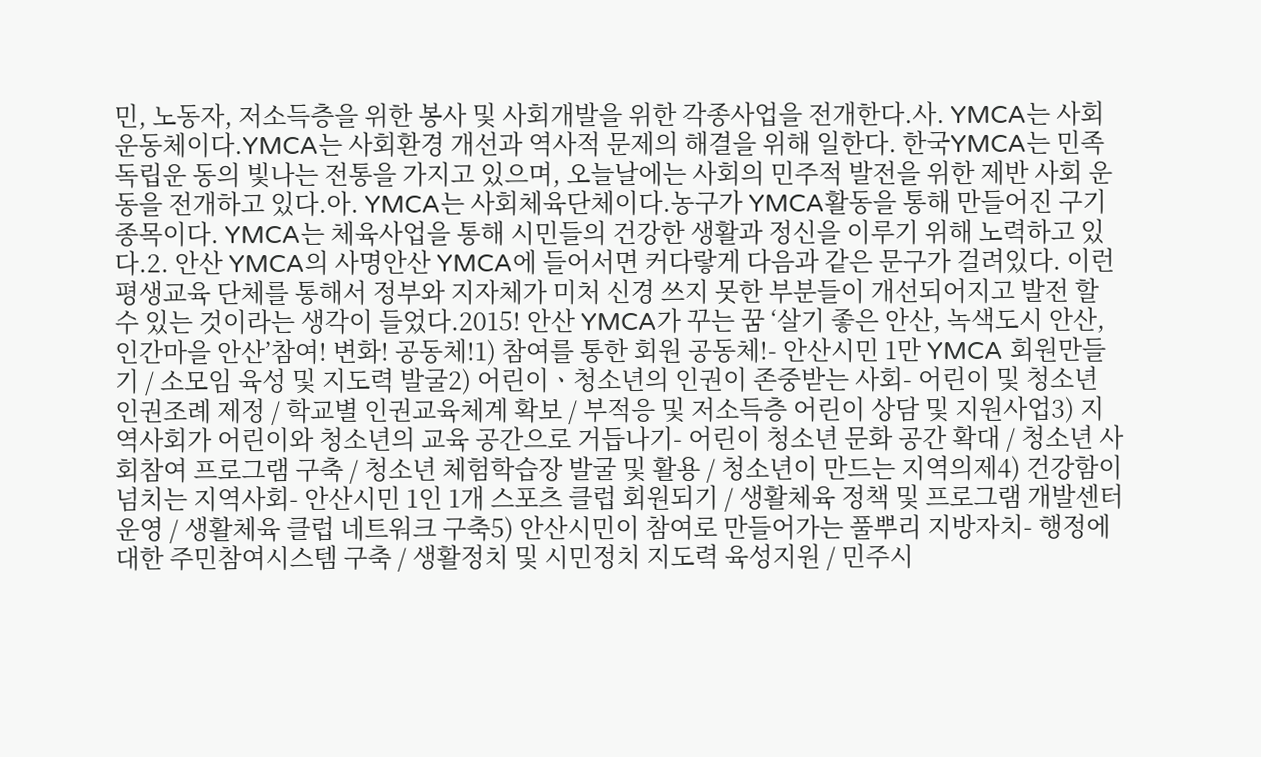민, 노동자, 저소득층을 위한 봉사 및 사회개발을 위한 각종사업을 전개한다.사. YMCA는 사회운동체이다.YMCA는 사회환경 개선과 역사적 문제의 해결을 위해 일한다. 한국YMCA는 민족독립운 동의 빛나는 전통을 가지고 있으며, 오늘날에는 사회의 민주적 발전을 위한 제반 사회 운동을 전개하고 있다.아. YMCA는 사회체육단체이다.농구가 YMCA활동을 통해 만들어진 구기종목이다. YMCA는 체육사업을 통해 시민들의 건강한 생활과 정신을 이루기 위해 노력하고 있다.2. 안산 YMCA의 사명안산 YMCA에 들어서면 커다랗게 다음과 같은 문구가 걸려있다. 이런 평생교육 단체를 통해서 정부와 지자체가 미처 신경 쓰지 못한 부분들이 개선되어지고 발전 할 수 있는 것이라는 생각이 들었다.2015! 안산 YMCA가 꾸는 꿈 ‘살기 좋은 안산, 녹색도시 안산, 인간마을 안산’참여! 변화! 공동체!1) 참여를 통한 회원 공동체!- 안산시민 1만 YMCA 회원만들기 / 소모임 육성 및 지도력 발굴2) 어린이ㆍ청소년의 인권이 존중받는 사회- 어린이 및 청소년 인권조례 제정 / 학교별 인권교육체계 확보 / 부적응 및 저소득층 어린이 상담 및 지원사업3) 지역사회가 어린이와 청소년의 교육 공간으로 거듭나기- 어린이 청소년 문화 공간 확대 / 청소년 사회참여 프로그램 구축 / 청소년 체험학습장 발굴 및 활용 / 청소년이 만드는 지역의제4) 건강함이 넘치는 지역사회- 안산시민 1인 1개 스포츠 클럽 회원되기 / 생활체육 정책 및 프로그램 개발센터 운영 / 생활체육 클럽 네트워크 구축5) 안산시민이 참여로 만들어가는 풀뿌리 지방자치- 행정에 대한 주민참여시스템 구축 / 생활정치 및 시민정치 지도력 육성지원 / 민주시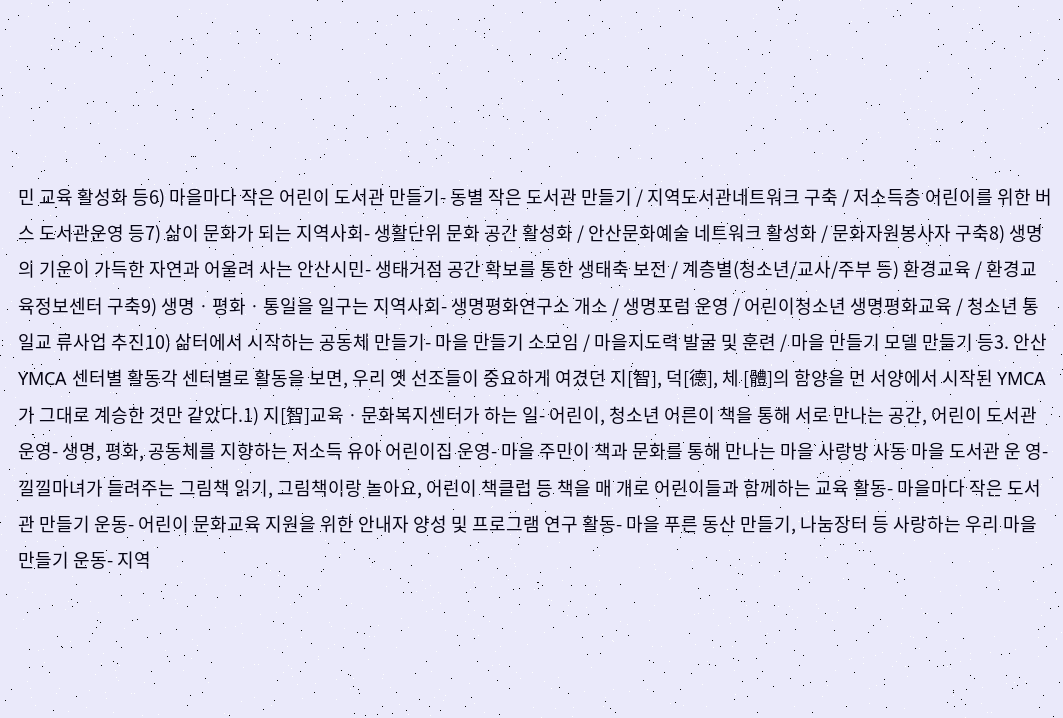민 교육 활성화 등6) 마을마다 작은 어린이 도서관 만들기- 동별 작은 도서관 만들기 / 지역도서관네트워크 구축 / 저소득층 어린이를 위한 버스 도서관운영 등7) 삶이 문화가 되는 지역사회- 생활단위 문화 공간 활성화 / 안산문화예술 네트워크 활성화 / 문화자원봉사자 구축8) 생명의 기운이 가득한 자연과 어울려 사는 안산시민- 생태거점 공간 확보를 통한 생태축 보전 / 계층별(청소년/교사/주부 등) 환경교육 / 환경교육정보센터 구축9) 생명ㆍ평화ㆍ통일을 일구는 지역사회- 생명평화연구소 개소 / 생명포럼 운영 / 어린이청소년 생명평화교육 / 청소년 통일교 류사업 추진10) 삶터에서 시작하는 공동체 만들기- 마을 만들기 소모임 / 마을지도력 발굴 및 훈련 / 마을 만들기 모델 만들기 등3. 안산 YMCA 센터별 활동각 센터별로 활동을 보면, 우리 옛 선조들이 중요하게 여겼던 지[智], 덕[德], 체 [體]의 함양을 먼 서양에서 시작된 YMCA가 그대로 계승한 것만 같았다.1) 지[智]교육ㆍ문화복지센터가 하는 일- 어린이, 청소년 어른이 책을 통해 서로 만나는 공간, 어린이 도서관 운영- 생명, 평화, 공동체를 지향하는 저소득 유아 어린이집 운영- 마을 주민이 책과 문화를 통해 만나는 마을 사랑방 사동 마을 도서관 운 영- 낄낄마녀가 들려주는 그림책 읽기, 그림책이랑 놀아요, 어린이 책클럽 등 책을 매 개로 어린이들과 함께하는 교육 활동- 마을마다 작은 도서관 만들기 운동- 어린이 문화교육 지원을 위한 안내자 양성 및 프로그램 연구 활동- 마을 푸른 동산 만들기, 나눔장터 등 사랑하는 우리 마을 만들기 운동- 지역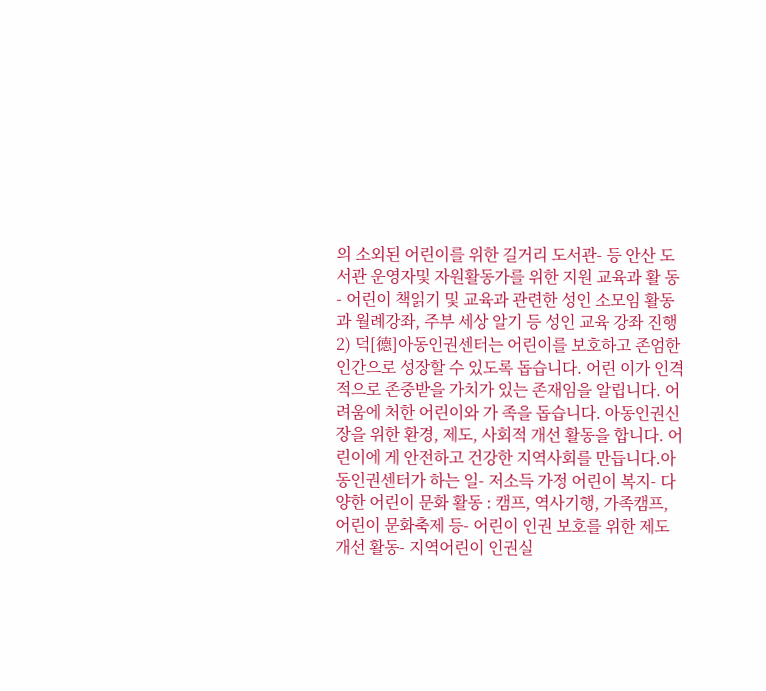의 소외된 어린이를 위한 길거리 도서관- 등 안산 도서관 운영자및 자원활동가를 위한 지원 교육과 활 동- 어린이 책읽기 및 교육과 관련한 성인 소모임 활동과 월례강좌, 주부 세상 알기 등 성인 교육 강좌 진행2) 덕[德]아동인권센터는 어린이를 보호하고 존엄한 인간으로 성장할 수 있도록 돕습니다. 어린 이가 인격적으로 존중받을 가치가 있는 존재임을 알립니다. 어려움에 처한 어린이와 가 족을 돕습니다. 아동인권신장을 위한 환경, 제도, 사회적 개선 활동을 합니다. 어린이에 게 안전하고 건강한 지역사회를 만듭니다.아동인권센터가 하는 일- 저소득 가정 어린이 복지- 다양한 어린이 문화 활동 : 캠프, 역사기행, 가족캠프, 어린이 문화축제 등- 어린이 인권 보호를 위한 제도개선 활동- 지역어린이 인권실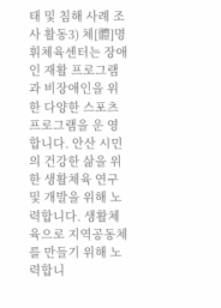태 및 침해 사례 조사 활동3) 체[體]명휘체육센터는 장애인 재활 프로그램과 비장애인을 위한 다양한 스포츠 프로그램을 운 영합니다. 안산 시민의 건강한 삶을 위한 생활체육 연구 및 개발을 위해 노력합니다. 생활체육으로 지역공동체를 만들기 위해 노력합니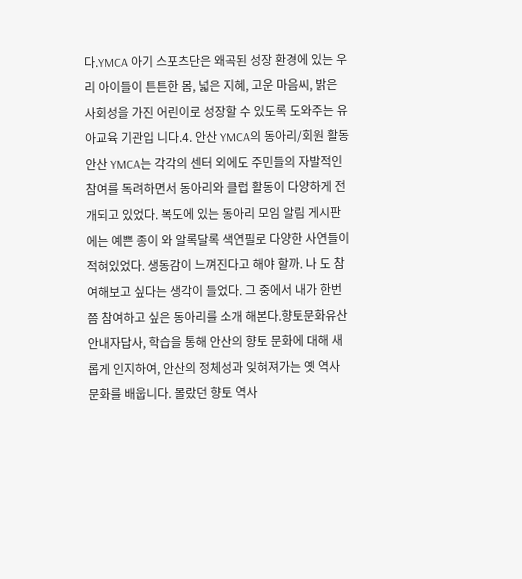다.YMCA 아기 스포츠단은 왜곡된 성장 환경에 있는 우리 아이들이 튼튼한 몸, 넓은 지혜, 고운 마음씨, 밝은 사회성을 가진 어린이로 성장할 수 있도록 도와주는 유아교육 기관입 니다.4. 안산 YMCA의 동아리/회원 활동안산 YMCA는 각각의 센터 외에도 주민들의 자발적인 참여를 독려하면서 동아리와 클럽 활동이 다양하게 전개되고 있었다. 복도에 있는 동아리 모임 알림 게시판에는 예쁜 종이 와 알록달록 색연필로 다양한 사연들이 적혀있었다. 생동감이 느껴진다고 해야 할까. 나 도 참여해보고 싶다는 생각이 들었다. 그 중에서 내가 한번쯤 참여하고 싶은 동아리를 소개 해본다.향토문화유산안내자답사, 학습을 통해 안산의 향토 문화에 대해 새롭게 인지하여, 안산의 정체성과 잊혀져가는 옛 역사 문화를 배웁니다. 몰랐던 향토 역사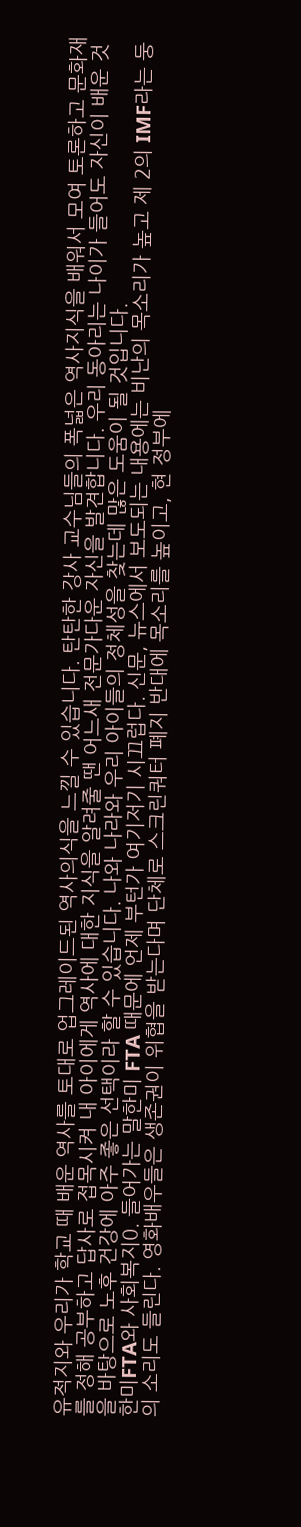유적지와 우리가 학교 때 배운 역사를 토대로 업그레이드된 역사의식을 느낄 수 있습니다. 탄탄한 강사 교수님들의 폭넓은 역사지식을 배워서 모여 토론하고 문화재를 정해 공부하고 답사로 접목시켜 내 아이에게 역사에 대한 지식을 알려줄 땐 어느새 전문가다운 자신을 발견합니다. 우리 동아리는 나이가 들어도 자신이 배운 것을 바탕으로 노후 건강에 아주 좋은 선택이라 할 수 있습니다. 나와 나라와 우리 아이들의 정체성을 찾는데 많은 도움이 될 것입니다.
한미FTA와 사회복지0. 들어가는 말한미 FTA 때문에 언제 부턴가 여기저기 시끄럽다. 신문, 뉴스에서 보도되는 내용에는 비난의 목소리가 높고 제 2의 IMF라는 둥의 소리도 들린다. 영화배우들은 생존권이 위협을 받는다며 단체로 스크린쿼터 폐지 반대에 목소리를 높이고, 현 정부에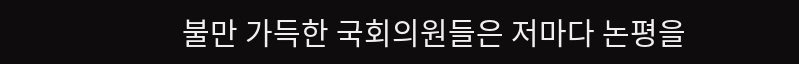불만 가득한 국회의원들은 저마다 논평을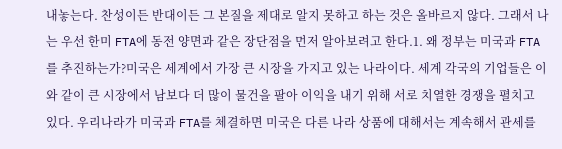내놓는다. 찬성이든 반대이든 그 본질을 제대로 알지 못하고 하는 것은 올바르지 않다. 그래서 나는 우선 한미 FTA에 동전 양면과 같은 장단점을 먼저 알아보려고 한다.1. 왜 정부는 미국과 FTA를 추진하는가?미국은 세계에서 가장 큰 시장을 가지고 있는 나라이다. 세계 각국의 기업들은 이와 같이 큰 시장에서 남보다 더 많이 물건을 팔아 이익을 내기 위해 서로 치열한 경쟁을 펼치고 있다. 우리나라가 미국과 FTA를 체결하면 미국은 다른 나라 상품에 대해서는 계속해서 관세를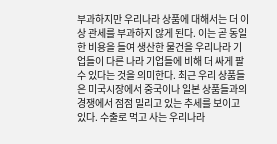부과하지만 우리나라 상품에 대해서는 더 이상 관세를 부과하지 않게 된다. 이는 곧 동일한 비용을 들여 생산한 물건을 우리나라 기업들이 다른 나라 기업들에 비해 더 싸게 팔 수 있다는 것을 의미한다. 최근 우리 상품들은 미국시장에서 중국이나 일본 상품들과의 경쟁에서 점점 밀리고 있는 추세를 보이고 있다. 수출로 먹고 사는 우리나라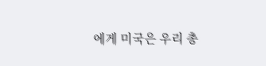에게 미국은 우리 총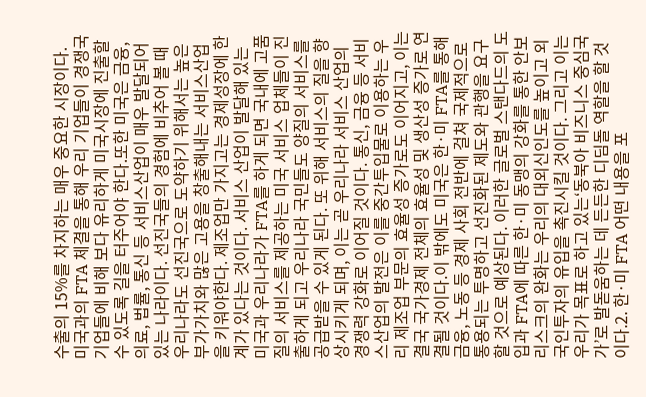수출의 15%를 차지하는 매우 중요한 시장이다. 미국과의 FTA 체결을 통해 우리 기업들이 경쟁국 기업들에 비해 보다 유리하게 미국시장에 진출할 수 있도록 길을 터주어야 한다.또한 미국은 금융, 의료, 법률, 통신 등 서비스산업이 매우 발달되어 있는 나라이다. 선진국들의 경험에 비추어 볼 때 우리나라도 선진국으로 도약하기 위해서는 높은 부가가치와 많은 고용을 창출해내는 서비스산업을 키워야한다. 제조업만 가지고는 경제성장에 한계가 있다는 것이다. 서비스 산업이 발달해 있는 미국과 우리나라가 FTA를 하게 되면 국내에 고품질의 서비스를 제공하는 미국 서비스 업체들이 진출하게 되고 우리나라 국민들도 양질의 서비스를 공급받을 수 있게 된다. 또 위해 서비스의 질을 향상시키게 되며, 이는 곧 우리나라 서비스 산업의 경쟁력 강화로 이어질 것이다. 통신, 금융 등 서비스산업의 발전은 이를 중간투입물로 이용하는 우리 제조업 부문의 효율성 증가로도 이어지고, 이는 결국 국가경제 전체의 효율성 및 생산성 증가로 연결될 것이다.이 밖에도 미국은 한·미 FTA를 통해 금융, 노동 등 경제 사회 전반에 걸쳐 국제적으로 통용되는 투명하고 선진화된 제도와 관행을 요구할 것으로 예상된다. 이러한 글로벌 스탠다드의 도입과 FTA에 따른 한·미 동맹의 강화를 통한 안보 리스크의 완화는 우리의 대외신인도를 높이고 외국인투자의 유입을 촉진시킬 것이다. 그리고 이는 우리가 목표로 하고 있는‘동북아 비즈니스 중심국가’로 발돋움하는 데 든든한 디딤돌 역할을 할 것이다.2. 한·미 FTA 어떤 내용을 포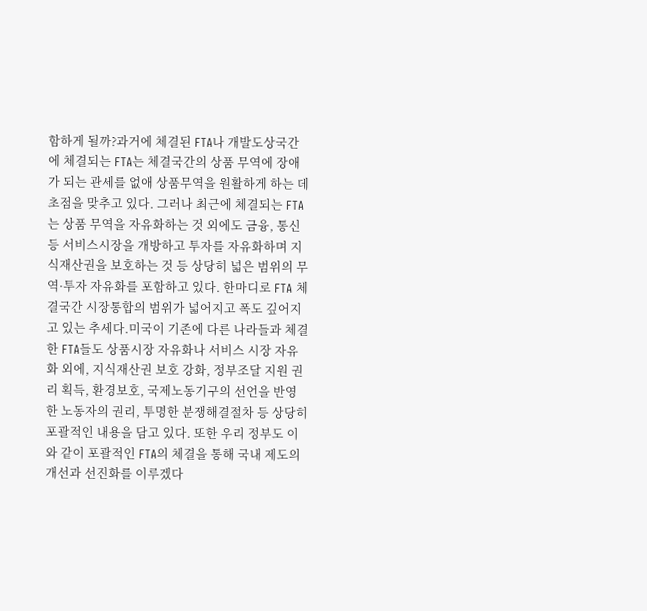함하게 될까?과거에 체결된 FTA나 개발도상국간에 체결되는 FTA는 체결국간의 상품 무역에 장애가 되는 관세를 없애 상품무역을 원활하게 하는 데 초점을 맞추고 있다. 그러나 최근에 체결되는 FTA는 상품 무역을 자유화하는 것 외에도 금융, 통신 등 서비스시장을 개방하고 투자를 자유화하며 지식재산권을 보호하는 것 등 상당히 넓은 범위의 무역·투자 자유화를 포함하고 있다. 한마디로 FTA 체결국간 시장통합의 범위가 넓어지고 폭도 깊어지고 있는 추세다.미국이 기존에 다른 나라들과 체결한 FTA들도 상품시장 자유화나 서비스 시장 자유화 외에, 지식재산권 보호 강화, 정부조달 지원 권리 획득, 환경보호, 국제노동기구의 선언을 반영한 노동자의 권리, 투명한 분쟁해결절차 등 상당히 포괄적인 내용을 담고 있다. 또한 우리 정부도 이와 같이 포괄적인 FTA의 체결을 통해 국내 제도의 개선과 선진화를 이루겠다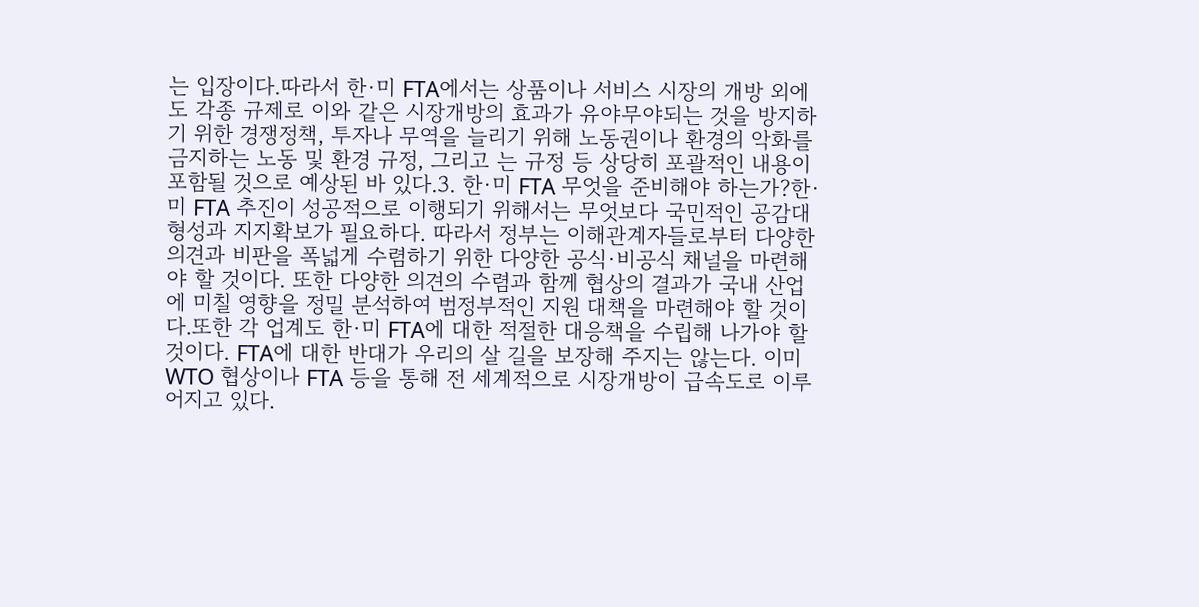는 입장이다.따라서 한·미 FTA에서는 상품이나 서비스 시장의 개방 외에도 각종 규제로 이와 같은 시장개방의 효과가 유야무야되는 것을 방지하기 위한 경쟁정책, 투자나 무역을 늘리기 위해 노동권이나 환경의 악화를 금지하는 노동 및 환경 규정, 그리고 는 규정 등 상당히 포괄적인 내용이 포함될 것으로 예상된 바 있다.3. 한·미 FTA 무엇을 준비해야 하는가?한·미 FTA 추진이 성공적으로 이행되기 위해서는 무엇보다 국민적인 공감대 형성과 지지확보가 필요하다. 따라서 정부는 이해관계자들로부터 다양한 의견과 비판을 폭넓게 수렴하기 위한 다양한 공식·비공식 채널을 마련해야 할 것이다. 또한 다양한 의견의 수렴과 함께 협상의 결과가 국내 산업에 미칠 영향을 정밀 분석하여 범정부적인 지원 대책을 마련해야 할 것이다.또한 각 업계도 한·미 FTA에 대한 적절한 대응책을 수립해 나가야 할 것이다. FTA에 대한 반대가 우리의 살 길을 보장해 주지는 않는다. 이미 WTO 협상이나 FTA 등을 통해 전 세계적으로 시장개방이 급속도로 이루어지고 있다.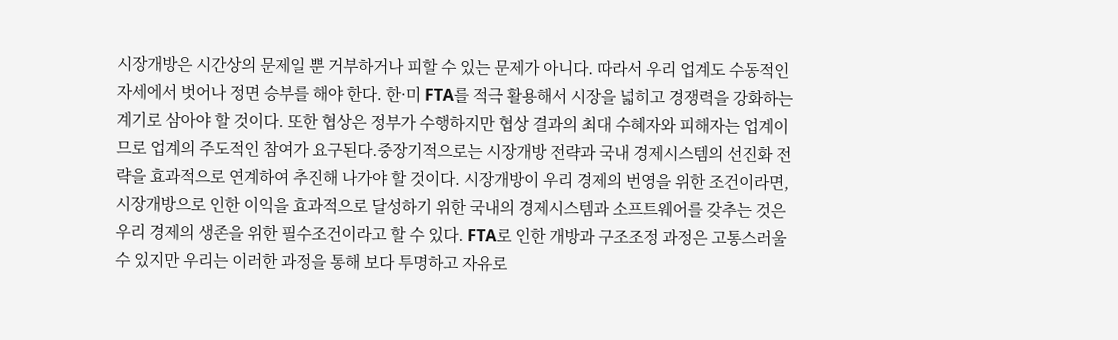시장개방은 시간상의 문제일 뿐 거부하거나 피할 수 있는 문제가 아니다. 따라서 우리 업계도 수동적인 자세에서 벗어나 정면 승부를 해야 한다. 한·미 FTA를 적극 활용해서 시장을 넓히고 경쟁력을 강화하는 계기로 삼아야 할 것이다. 또한 협상은 정부가 수행하지만 협상 결과의 최대 수혜자와 피해자는 업계이므로 업계의 주도적인 참여가 요구된다.중장기적으로는 시장개방 전략과 국내 경제시스템의 선진화 전략을 효과적으로 연계하여 추진해 나가야 할 것이다. 시장개방이 우리 경제의 번영을 위한 조건이라면, 시장개방으로 인한 이익을 효과적으로 달성하기 위한 국내의 경제시스템과 소프트웨어를 갖추는 것은 우리 경제의 생존을 위한 필수조건이라고 할 수 있다. FTA로 인한 개방과 구조조정 과정은 고통스러울 수 있지만 우리는 이러한 과정을 통해 보다 투명하고 자유로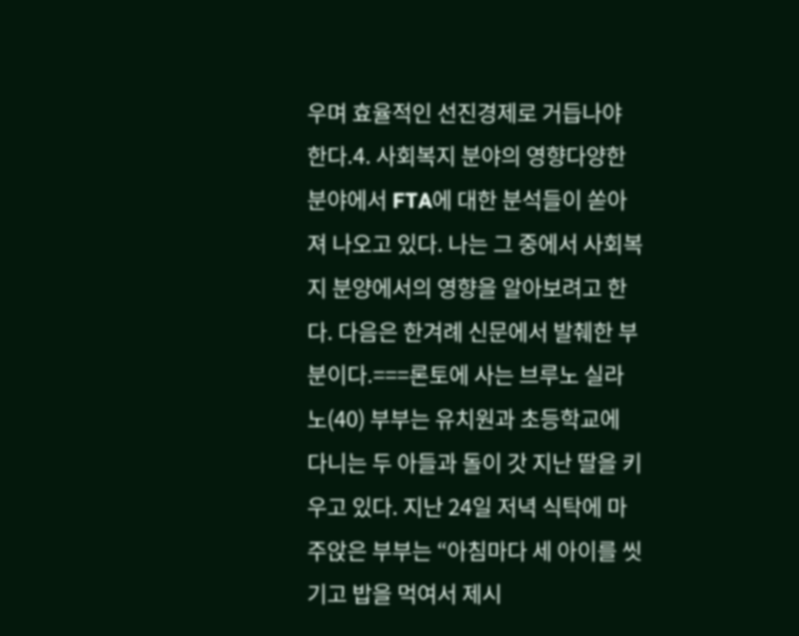우며 효율적인 선진경제로 거듭나야 한다.4. 사회복지 분야의 영향다양한 분야에서 FTA에 대한 분석들이 쏟아져 나오고 있다. 나는 그 중에서 사회복지 분양에서의 영향을 알아보려고 한다. 다음은 한겨례 신문에서 발췌한 부분이다.===론토에 사는 브루노 실라노(40) 부부는 유치원과 초등학교에 다니는 두 아들과 돌이 갓 지난 딸을 키우고 있다. 지난 24일 저녁 식탁에 마주앉은 부부는 “아침마다 세 아이를 씻기고 밥을 먹여서 제시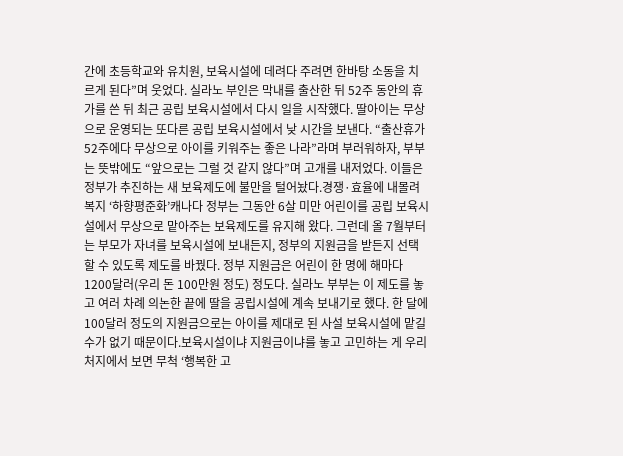간에 초등학교와 유치원, 보육시설에 데려다 주려면 한바탕 소동을 치르게 된다”며 웃었다. 실라노 부인은 막내를 출산한 뒤 52주 동안의 휴가를 쓴 뒤 최근 공립 보육시설에서 다시 일을 시작했다. 딸아이는 무상으로 운영되는 또다른 공립 보육시설에서 낮 시간을 보낸다. “출산휴가 52주에다 무상으로 아이를 키워주는 좋은 나라”라며 부러워하자, 부부는 뜻밖에도 “앞으로는 그럴 것 같지 않다”며 고개를 내저었다. 이들은 정부가 추진하는 새 보육제도에 불만을 털어놨다.경쟁·효율에 내몰려 복지 ‘하향평준화’캐나다 정부는 그동안 6살 미만 어린이를 공립 보육시설에서 무상으로 맡아주는 보육제도를 유지해 왔다. 그런데 올 7월부터는 부모가 자녀를 보육시설에 보내든지, 정부의 지원금을 받든지 선택할 수 있도록 제도를 바꿨다. 정부 지원금은 어린이 한 명에 해마다 1200달러(우리 돈 100만원 정도) 정도다. 실라노 부부는 이 제도를 놓고 여러 차례 의논한 끝에 딸을 공립시설에 계속 보내기로 했다. 한 달에 100달러 정도의 지원금으로는 아이를 제대로 된 사설 보육시설에 맡길 수가 없기 때문이다.보육시설이냐 지원금이냐를 놓고 고민하는 게 우리 처지에서 보면 무척 ‘행복한 고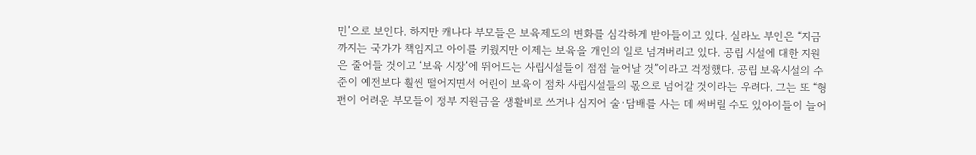민’으로 보인다. 하지만 캐나다 부모들은 보육제도의 변화를 심각하게 받아들이고 있다. 실라노 부인은 “지금까지는 국가가 책임지고 아이를 키웠지만 이제는 보육을 개인의 일로 넘겨버리고 있다. 공립 시설에 대한 지원은 줄어들 것이고 ‘보육 시장’에 뛰어드는 사립시설들이 점점 늘어날 것”이라고 걱정했다. 공립 보육시설의 수준이 예전보다 훨씬 떨어지면서 어린이 보육이 점차 사립시설들의 몫으로 넘어갈 것이라는 우려다. 그는 또 “형편이 어려운 부모들이 정부 지원금을 생활비로 쓰거나 심지어 술·담배를 사는 데 써버릴 수도 있아이들이 늘어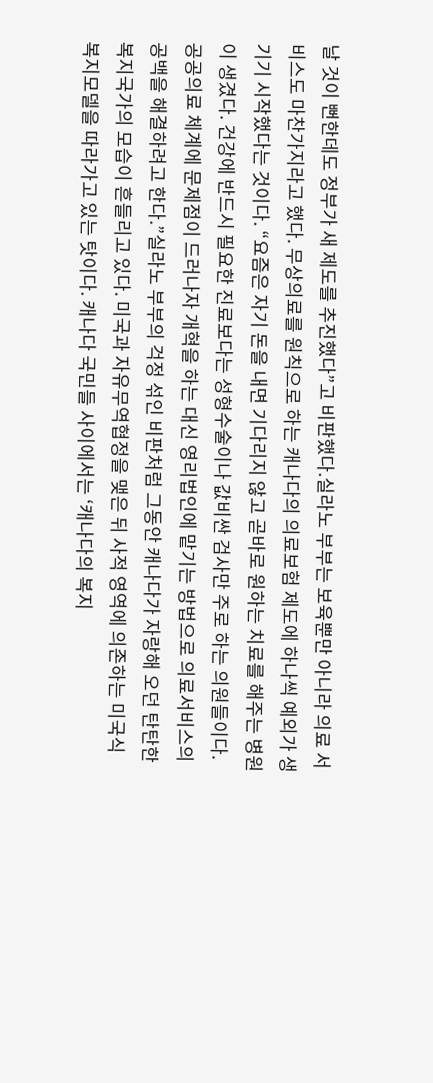날 것이 뻔한데도 정부가 새 제도를 추진했다”고 비판했다.실라노 부부는 보육뿐만 아니라 의료 서비스도 마찬가지라고 했다. 무상의료를 원칙으로 하는 캐나다의 의료보험 제도에 하나씩 예외가 생기기 시작했다는 것이다. “요즘은 자기 돈을 내면 기다리지 않고 곧바로 원하는 치료를 해주는 병원이 생겼다. 건강에 반드시 필요한 진료보다는 성형수술이나 값비싼 검사만 주로 하는 의원들이다. 공공의료 체계에 문제점이 드러나자 개혁을 하는 대신 영리법인에 맡기는 방법으로 의료서비스의 공백을 해결하려고 한다.”실라노 부부의 걱정 섞인 비판처럼 그동안 캐나다가 자랑해 오던 탄탄한 복지국가의 모습이 흔들리고 있다. 미국과 자유무역협정을 맺은 뒤 사적 영역에 의존하는 미국식 복지모델을 따라가고 있는 탓이다. 캐나다 국민들 사이에서는 ‘캐나다의 복지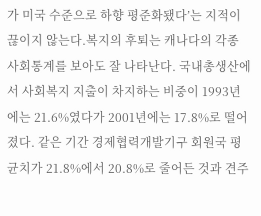가 미국 수준으로 하향 평준화됐다’는 지적이 끊이지 않는다.복지의 후퇴는 캐나다의 각종 사회통계를 보아도 잘 나타난다. 국내총생산에서 사회복지 지출이 차지하는 비중이 1993년에는 21.6%였다가 2001년에는 17.8%로 떨어졌다. 같은 기간 경제협력개발기구 회원국 평균치가 21.8%에서 20.8%로 줄어든 것과 견주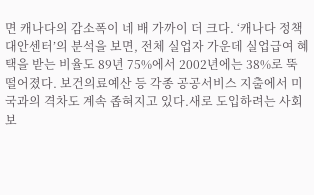면 캐나다의 감소폭이 네 배 가까이 더 크다. ‘캐나다 정책대안센터’의 분석을 보면, 전체 실업자 가운데 실업급여 혜택을 받는 비율도 89년 75%에서 2002년에는 38%로 뚝 떨어졌다. 보건의료예산 등 각종 공공서비스 지출에서 미국과의 격차도 계속 좁혀지고 있다.새로 도입하려는 사회보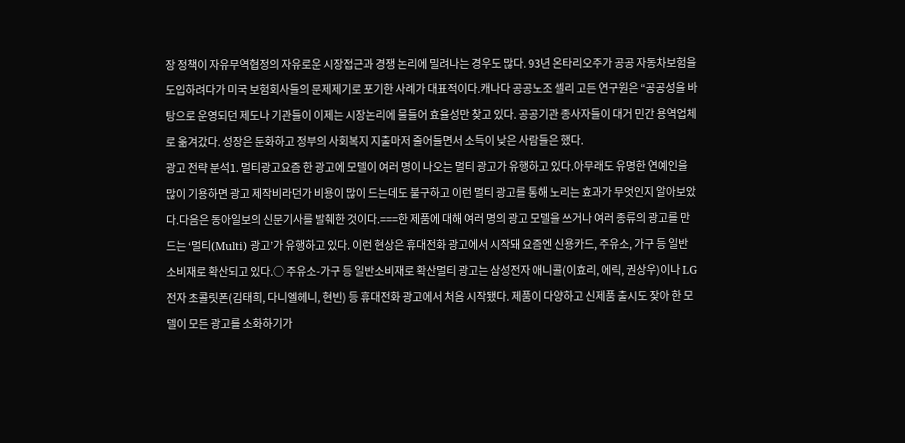장 정책이 자유무역협정의 자유로운 시장접근과 경쟁 논리에 밀려나는 경우도 많다. 93년 온타리오주가 공공 자동차보험을 도입하려다가 미국 보험회사들의 문제제기로 포기한 사례가 대표적이다.캐나다 공공노조 셀리 고든 연구원은 “공공성을 바탕으로 운영되던 제도나 기관들이 이제는 시장논리에 물들어 효율성만 찾고 있다. 공공기관 종사자들이 대거 민간 용역업체로 옮겨갔다. 성장은 둔화하고 정부의 사회복지 지출마저 줄어들면서 소득이 낮은 사람들은 했다.
광고 전략 분석1. 멀티광고요즘 한 광고에 모델이 여러 명이 나오는 멀티 광고가 유행하고 있다.아무래도 유명한 연예인을 많이 기용하면 광고 제작비라던가 비용이 많이 드는데도 불구하고 이런 멀티 광고를 통해 노리는 효과가 무엇인지 알아보았다.다음은 동아일보의 신문기사를 발췌한 것이다.===한 제품에 대해 여러 명의 광고 모델을 쓰거나 여러 종류의 광고를 만드는 ‘멀티(Multi) 광고’가 유행하고 있다. 이런 현상은 휴대전화 광고에서 시작돼 요즘엔 신용카드, 주유소, 가구 등 일반 소비재로 확산되고 있다.○ 주유소-가구 등 일반소비재로 확산멀티 광고는 삼성전자 애니콜(이효리, 에릭, 권상우)이나 LG전자 초콜릿폰(김태희, 다니엘헤니, 현빈) 등 휴대전화 광고에서 처음 시작됐다. 제품이 다양하고 신제품 출시도 잦아 한 모델이 모든 광고를 소화하기가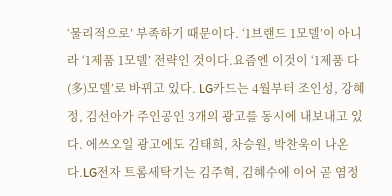‘물리적으로’ 부족하기 때문이다. ‘1브랜드 1모델’이 아니라 ‘1제품 1모델’ 전략인 것이다.요즘엔 이것이 ‘1제품 다(多)모델’로 바뀌고 있다. LG카드는 4월부터 조인성, 강혜정, 김선아가 주인공인 3개의 광고를 동시에 내보내고 있다. 에쓰오일 광고에도 김태희, 차승원, 박찬욱이 나온다.LG전자 트롬세탁기는 김주혁, 김혜수에 이어 곧 염정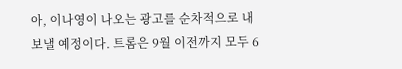아, 이나영이 나오는 광고를 순차적으로 내보낼 예정이다. 트롬은 9월 이전까지 모두 6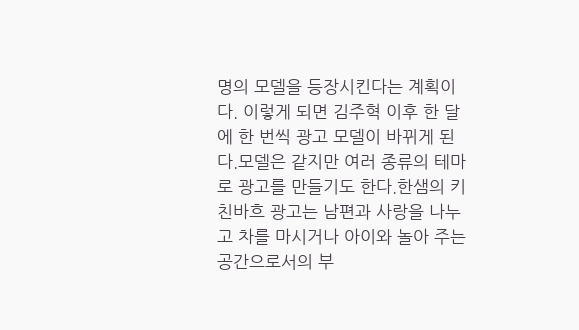명의 모델을 등장시킨다는 계획이다. 이렇게 되면 김주혁 이후 한 달에 한 번씩 광고 모델이 바뀌게 된다.모델은 같지만 여러 종류의 테마로 광고를 만들기도 한다.한샘의 키친바흐 광고는 남편과 사랑을 나누고 차를 마시거나 아이와 놀아 주는 공간으로서의 부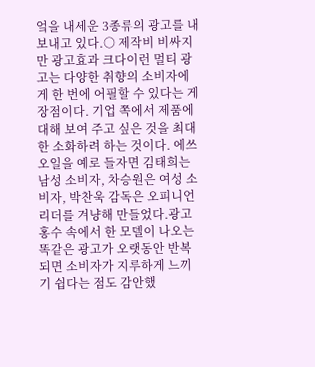엌을 내세운 3종류의 광고를 내보내고 있다.○ 제작비 비싸지만 광고효과 크다이런 멀티 광고는 다양한 취향의 소비자에게 한 번에 어필할 수 있다는 게 장점이다. 기업 쪽에서 제품에 대해 보여 주고 싶은 것을 최대한 소화하려 하는 것이다. 에쓰오일을 예로 들자면 김태희는 남성 소비자, 차승원은 여성 소비자, 박찬욱 감독은 오피니언 리더를 겨냥해 만들었다.광고 홍수 속에서 한 모델이 나오는 똑같은 광고가 오랫동안 반복되면 소비자가 지루하게 느끼기 쉽다는 점도 감안했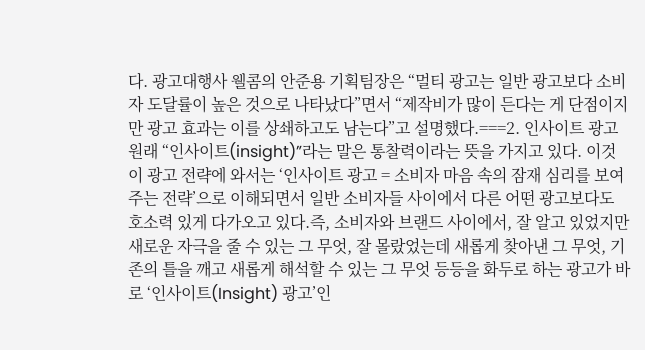다. 광고대행사 웰콤의 안준용 기획팀장은 “멀티 광고는 일반 광고보다 소비자 도달률이 높은 것으로 나타났다”면서 “제작비가 많이 든다는 게 단점이지만 광고 효과는 이를 상쇄하고도 남는다”고 설명했다.===2. 인사이트 광고원래 “인사이트(insight)”라는 말은 통찰력이라는 뜻을 가지고 있다. 이것이 광고 전략에 와서는 ‘인사이트 광고 = 소비자 마음 속의 잠재 심리를 보여주는 전략’으로 이해되면서 일반 소비자들 사이에서 다른 어떤 광고보다도 호소력 있게 다가오고 있다.즉, 소비자와 브랜드 사이에서, 잘 알고 있었지만 새로운 자극을 줄 수 있는 그 무엇, 잘 몰랐었는데 새롭게 찾아낸 그 무엇, 기존의 틀을 깨고 새롭게 해석할 수 있는 그 무엇 등등을 화두로 하는 광고가 바로 ‘인사이트(Insight) 광고’인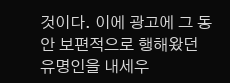것이다. 이에 광고에 그 동안 보편적으로 행해왔던 유명인을 내세우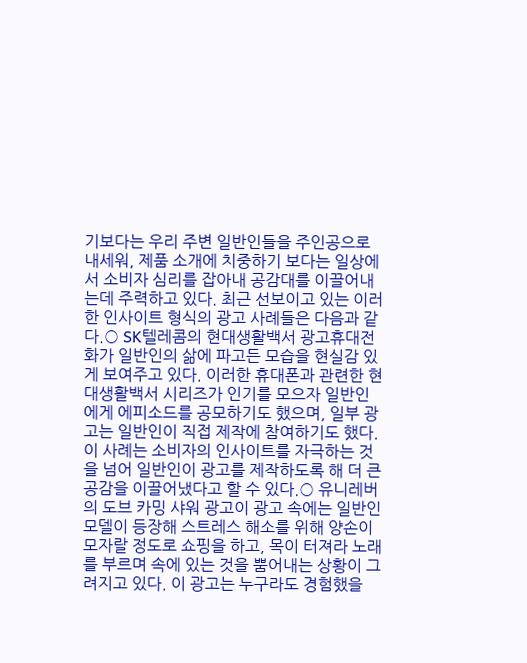기보다는 우리 주변 일반인들을 주인공으로 내세워, 제품 소개에 치중하기 보다는 일상에서 소비자 심리를 잡아내 공감대를 이끌어내는데 주력하고 있다. 최근 선보이고 있는 이러한 인사이트 형식의 광고 사례들은 다음과 같다.○ SK텔레콤의 현대생활백서 광고휴대전화가 일반인의 삶에 파고든 모습을 현실감 있게 보여주고 있다. 이러한 휴대폰과 관련한 현대생활백서 시리즈가 인기를 모으자 일반인에게 에피소드를 공모하기도 했으며, 일부 광고는 일반인이 직접 제작에 참여하기도 했다. 이 사례는 소비자의 인사이트를 자극하는 것을 넘어 일반인이 광고를 제작하도록 해 더 큰 공감을 이끌어냈다고 할 수 있다.○ 유니레버의 도브 카밍 샤워 광고이 광고 속에는 일반인 모델이 등장해 스트레스 해소를 위해 양손이 모자랄 정도로 쇼핑을 하고, 목이 터져라 노래를 부르며 속에 있는 것을 뿜어내는 상황이 그려지고 있다. 이 광고는 누구라도 경험했을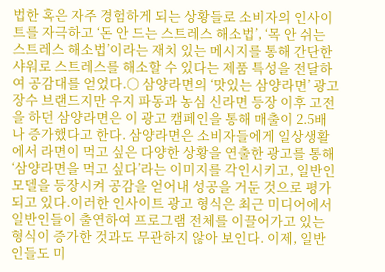법한 혹은 자주 경험하게 되는 상황들로 소비자의 인사이트를 자극하고 ‘돈 안 드는 스트레스 해소법’, ‘목 안 쉬는 스트레스 해소법’이라는 재치 있는 메시지를 통해 간단한 샤워로 스트레스를 해소할 수 있다는 제품 특성을 전달하여 공감대를 얻었다.○ 삼양라면의 ‘맛있는 삼양라면’ 광고장수 브랜드지만 우지 파동과 농심 신라면 등장 이후 고전을 하던 삼양라면은 이 광고 캠페인을 통해 매출이 2.5배나 증가했다고 한다. 삼양라면은 소비자들에게 일상생활에서 라면이 먹고 싶은 다양한 상황을 연출한 광고를 통해 ‘삼양라면을 먹고 싶다’라는 이미지를 각인시키고, 일반인 모델을 등장시켜 공감을 얻어내 성공을 거둔 것으로 평가되고 있다.이러한 인사이트 광고 형식은 최근 미디어에서 일반인들이 출연하여 프로그램 전체를 이끌어가고 있는 형식이 증가한 것과도 무관하지 않아 보인다. 이제, 일반인들도 미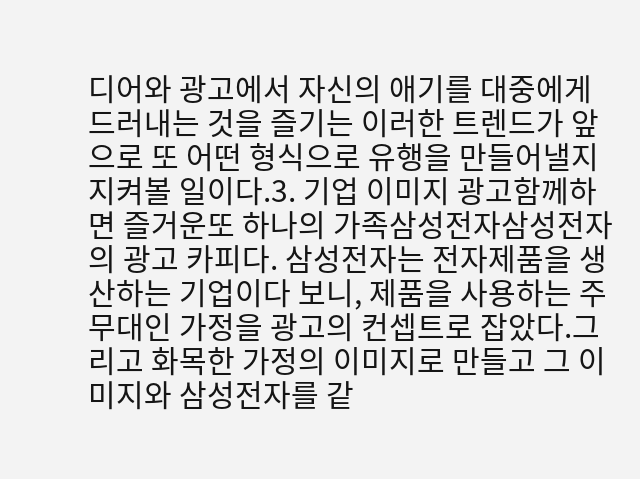디어와 광고에서 자신의 애기를 대중에게 드러내는 것을 즐기는 이러한 트렌드가 앞으로 또 어떤 형식으로 유행을 만들어낼지 지켜볼 일이다.3. 기업 이미지 광고함께하면 즐거운또 하나의 가족삼성전자삼성전자의 광고 카피다. 삼성전자는 전자제품을 생산하는 기업이다 보니, 제품을 사용하는 주 무대인 가정을 광고의 컨셉트로 잡았다.그리고 화목한 가정의 이미지로 만들고 그 이미지와 삼성전자를 같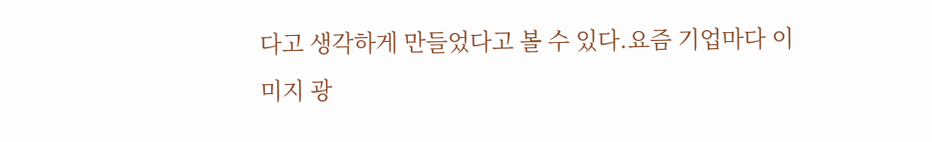다고 생각하게 만들었다고 볼 수 있다.요즘 기업마다 이미지 광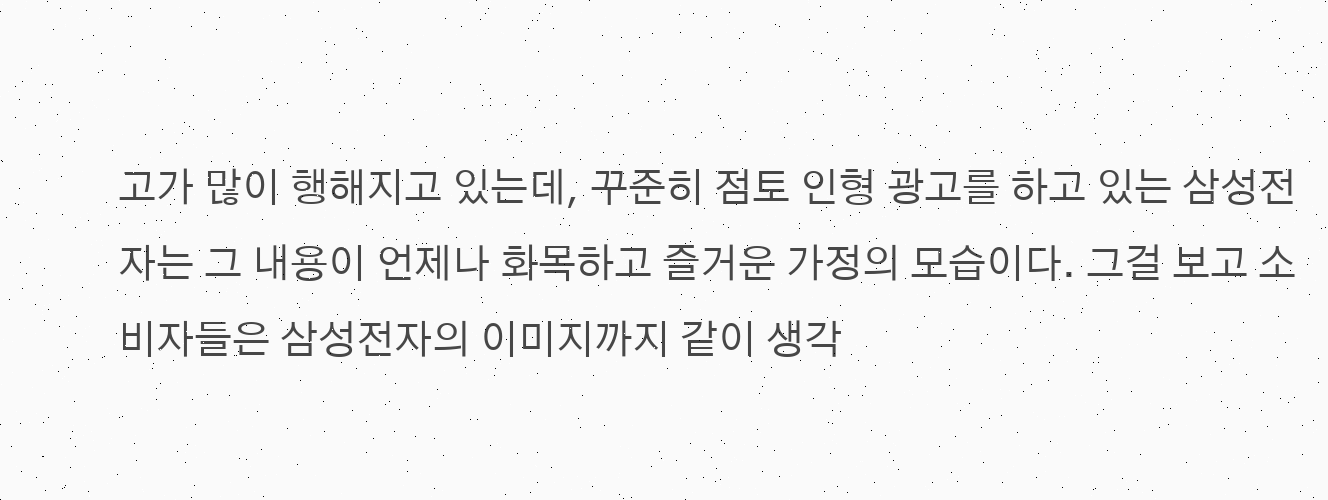고가 많이 행해지고 있는데, 꾸준히 점토 인형 광고를 하고 있는 삼성전자는 그 내용이 언제나 화목하고 즐거운 가정의 모습이다. 그걸 보고 소비자들은 삼성전자의 이미지까지 같이 생각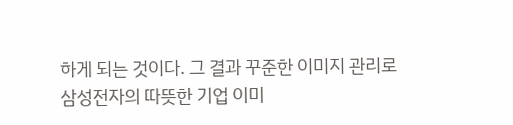하게 되는 것이다. 그 결과 꾸준한 이미지 관리로 삼성전자의 따뜻한 기업 이미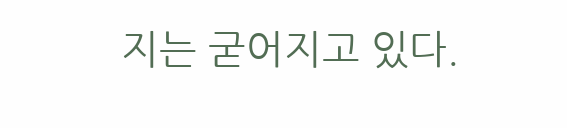지는 굳어지고 있다.